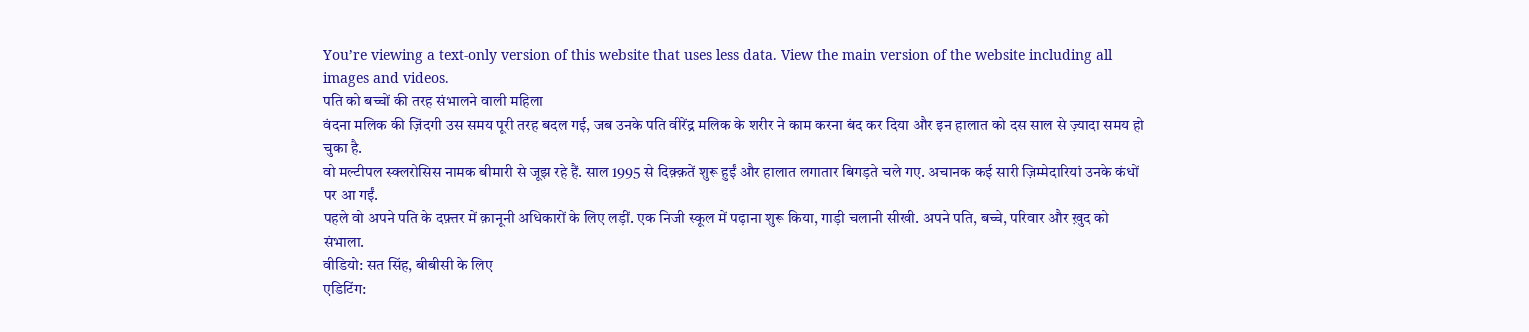You’re viewing a text-only version of this website that uses less data. View the main version of the website including all images and videos.
पति को बच्चों की तरह संभालने वाली महिला
वंदना मलिक की ज़िंदगी उस समय पूरी तरह बदल गई, जब उनके पति वीरेंद्र मलिक के शरीर ने काम करना बंद कर दिया और इन हालात को दस साल से ज़्यादा समय हो चुका है.
वो मल्टीपल स्क्लरोसिस नामक बीमारी से जूझ रहे हैं. साल 1995 से दिक़्क़तें शुरू हुईं और हालात लगातार बिगड़ते चले गए. अचानक कई सारी ज़िम्मेदारियां उनके कंधों पर आ गईं.
पहले वो अपने पति के दफ़्तर में क़ानूनी अधिकारों के लिए लड़ीं. एक निजी स्कूल में पढ़ाना शुरू किया, गाड़ी चलानी सीखी. अपने पति, बच्चे, परिवार और ख़ुद को संभाला.
वीडियो: सत सिंह, बीबीसी के लिए
एडिटिंग: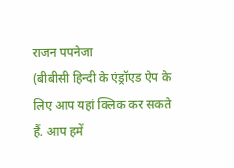राजन पपनेजा
(बीबीसी हिन्दी के एंड्रॉएड ऐप के लिए आप यहां क्लिक कर सकते हैं. आप हमें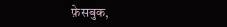फ़ेसबुक,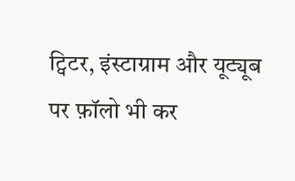ट्विटर, इंस्टाग्राम और यूट्यूब पर फ़ॉलो भी कर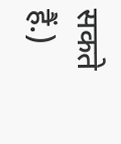सकते हैं.)